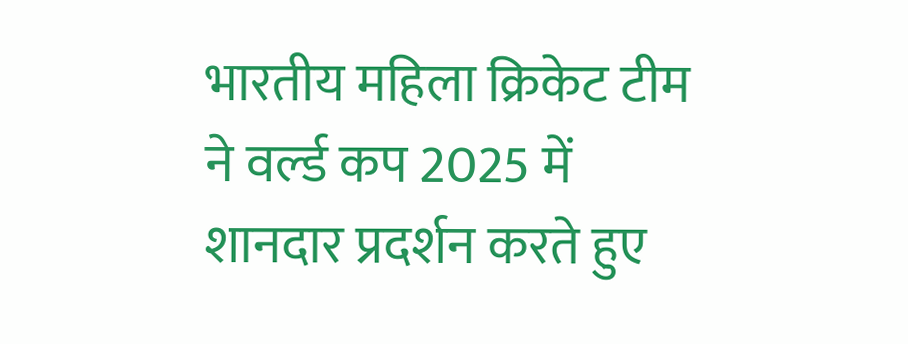भारतीय महिला क्रिकेट टीम ने वर्ल्ड कप 2025 में शानदार प्रदर्शन करते हुए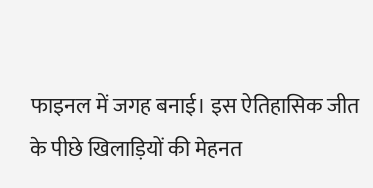फाइनल में जगह बनाई। इस ऐतिहासिक जीत के पीछे खिलाड़ियों की मेहनत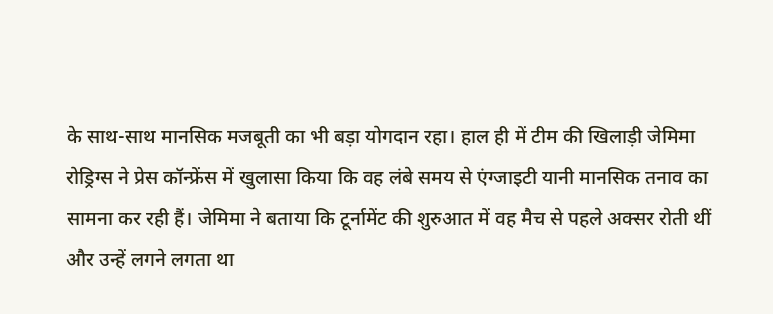के साथ-साथ मानसिक मजबूती का भी बड़ा योगदान रहा। हाल ही में टीम की खिलाड़ी जेमिमा रोड्रिग्स ने प्रेस कॉन्फ्रेंस में खुलासा किया कि वह लंबे समय से एंग्जाइटी यानी मानसिक तनाव का सामना कर रही हैं। जेमिमा ने बताया कि टूर्नामेंट की शुरुआत में वह मैच से पहले अक्सर रोती थीं और उन्हें लगने लगता था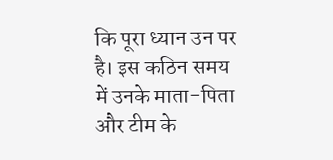कि पूरा ध्यान उन पर है। इस कठिन समय में उनके माता-पिता और टीम के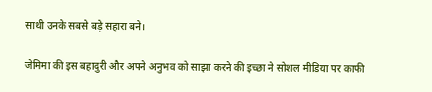साथी उनके सबसे बड़े सहारा बने।

जेमिमा की इस बहादुरी और अपने अनुभव को साझा करने की इच्छा ने सोशल मीडिया पर काफी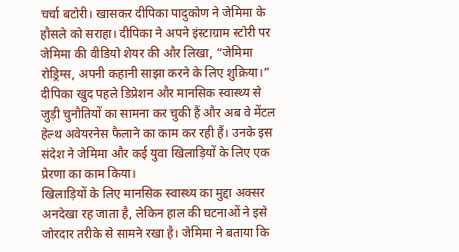चर्चा बटोरी। खासकर दीपिका पादुकोण ने जेमिमा के हौसले को सराहा। दीपिका ने अपने इंस्टाग्राम स्टोरी पर जेमिमा की वीडियो शेयर की और लिखा, “जेमिमा रोड्रिग्स, अपनी कहानी साझा करने के लिए शुक्रिया।” दीपिका खुद पहले डिप्रेशन और मानसिक स्वास्थ्य से जुड़ी चुनौतियों का सामना कर चुकी हैं और अब वे मेंटल हेल्थ अवेयरनेस फैलाने का काम कर रही हैं। उनके इस संदेश ने जेमिमा और कई युवा खिलाड़ियों के लिए एक प्रेरणा का काम किया।
खिलाड़ियों के लिए मानसिक स्वास्थ्य का मुद्दा अक्सर अनदेखा रह जाता है, लेकिन हाल की घटनाओं ने इसे जोरदार तरीके से सामने रखा है। जेमिमा ने बताया कि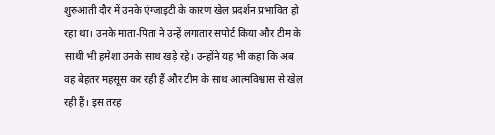शुरुआती दौर में उनके एंग्जाइटी के कारण खेल प्रदर्शन प्रभावित हो रहा था। उनके माता-पिता ने उन्हें लगातार सपोर्ट किया और टीम के साथी भी हमेशा उनके साथ खड़े रहे। उन्होंने यह भी कहा कि अब वह बेहतर महसूस कर रही हैं और टीम के साथ आत्मविश्वास से खेल रही हैं। इस तरह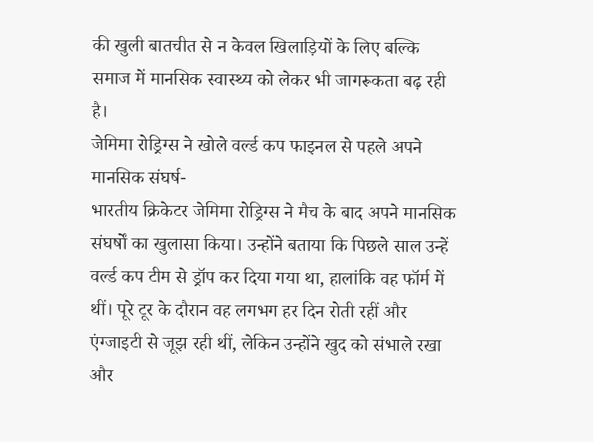की खुली बातचीत से न केवल खिलाड़ियों के लिए बल्कि समाज में मानसिक स्वास्थ्य को लेकर भी जागरूकता बढ़ रही है।
जेमिमा रोड्रिग्स ने खोले वर्ल्ड कप फाइनल से पहले अपने मानसिक संघर्ष-
भारतीय क्रिकेटर जेमिमा रोड्रिग्स ने मैच के बाद अपने मानसिक संघर्षों का खुलासा किया। उन्होंने बताया कि पिछले साल उन्हें वर्ल्ड कप टीम से ड्रॉप कर दिया गया था, हालांकि वह फॉर्म में थीं। पूरे टूर के दौरान वह लगभग हर दिन रोती रहीं और एंग्जाइटी से जूझ रही थीं, लेकिन उन्होंने खुद को संभाले रखा और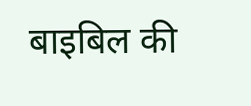बाइबिल की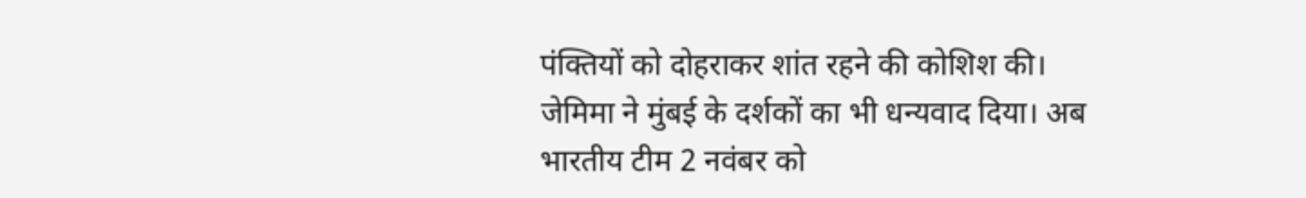पंक्तियों को दोहराकर शांत रहने की कोशिश की। जेमिमा ने मुंबई के दर्शकों का भी धन्यवाद दिया। अब भारतीय टीम 2 नवंबर को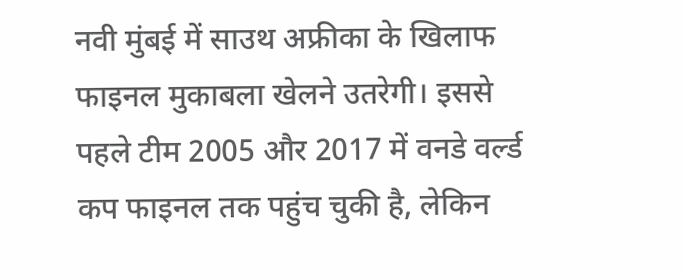नवी मुंबई में साउथ अफ्रीका के खिलाफ फाइनल मुकाबला खेलने उतरेगी। इससे पहले टीम 2005 और 2017 में वनडे वर्ल्ड कप फाइनल तक पहुंच चुकी है, लेकिन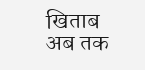खिताब अब तक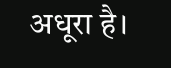अधूरा है।